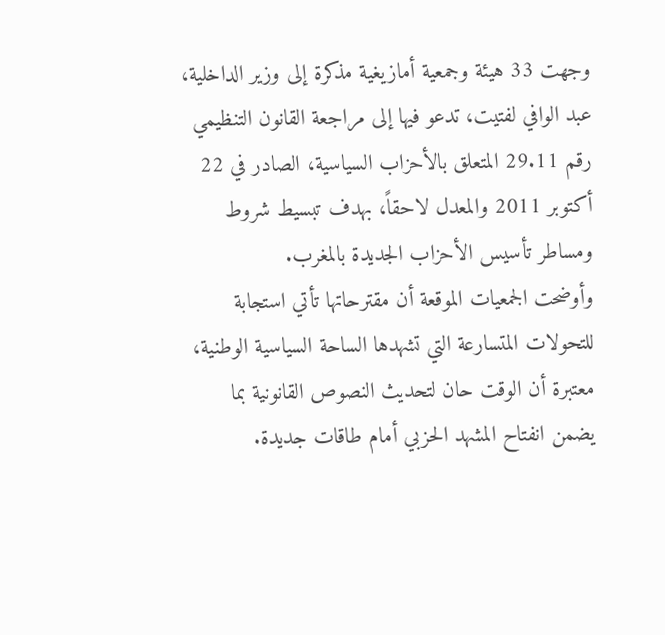وجهت 33 هيئة وجمعية أمازيغية مذكرة إلى وزير الداخلية، عبد الوافي لفتيت، تدعو فيها إلى مراجعة القانون التنظيمي رقم 29.11 المتعلق بالأحزاب السياسية، الصادر في 22 أكتوبر 2011 والمعدل لاحقاً، بهدف تبسيط شروط ومساطر تأسيس الأحزاب الجديدة بالمغرب.
وأوضحت الجمعيات الموقعة أن مقترحاتها تأتي استجابة للتحولات المتسارعة التي تشهدها الساحة السياسية الوطنية، معتبرة أن الوقت حان لتحديث النصوص القانونية بما يضمن انفتاح المشهد الحزبي أمام طاقات جديدة.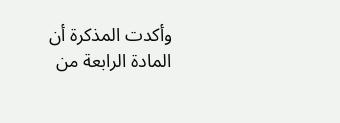وأكدت المذكرة أن المادة الرابعة من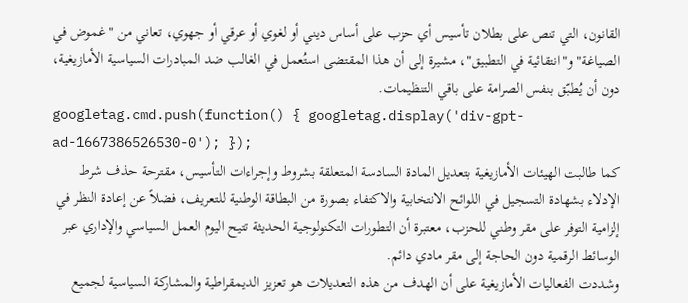القانون، التي تنص على بطلان تأسيس أي حزب على أساس ديني أو لغوي أو عرقي أو جهوي، تعاني من "غموض في الصياغة" و"انتقائية في التطبيق"، مشيرة إلى أن هذا المقتضى استُعمل في الغالب ضد المبادرات السياسية الأمازيغية، دون أن يُطبّق بنفس الصرامة على باقي التنظيمات.
googletag.cmd.push(function() { googletag.display('div-gpt-ad-1667386526530-0'); });
كما طالبت الهيئات الأمازيغية بتعديل المادة السادسة المتعلقة بشروط وإجراءات التأسيس، مقترحة حذف شرط الإدلاء بشهادة التسجيل في اللوائح الانتخابية والاكتفاء بصورة من البطاقة الوطنية للتعريف، فضلاً عن إعادة النظر في إلزامية التوفر على مقر وطني للحزب، معتبرة أن التطورات التكنولوجية الحديثة تتيح اليوم العمل السياسي والإداري عبر الوسائط الرقمية دون الحاجة إلى مقر مادي دائم.
وشددت الفعاليات الأمازيغية على أن الهدف من هذه التعديلات هو تعزيز الديمقراطية والمشاركة السياسية لجميع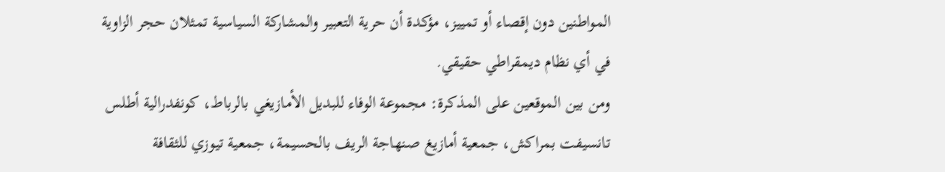المواطنين دون إقصاء أو تمييز، مؤكدة أن حرية التعبير والمشاركة السياسية تمثلان حجر الزاوية في أي نظام ديمقراطي حقيقي.
ومن بين الموقعين على المذكرة: مجموعة الوفاء للبديل الأمازيغي بالرباط، كونفدرالية أطلس تانسيفت بمراكش، جمعية أمازيغ صنهاجة الريف بالحسيمة، جمعية تيوزي للثقافة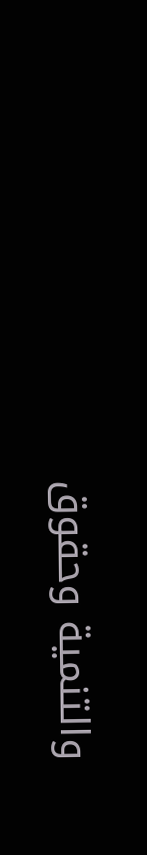والتنمية وحقوق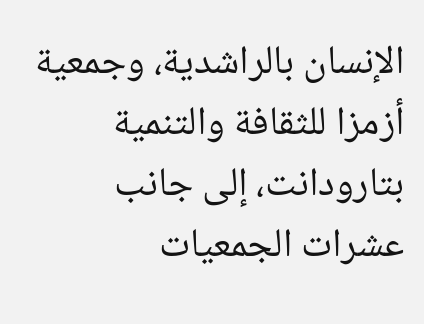الإنسان بالراشدية، وجمعية أزمزا للثقافة والتنمية بتارودانت، إلى جانب عشرات الجمعيات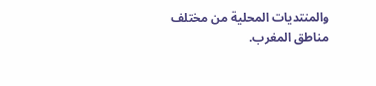والمنتديات المحلية من مختلف مناطق المغرب.